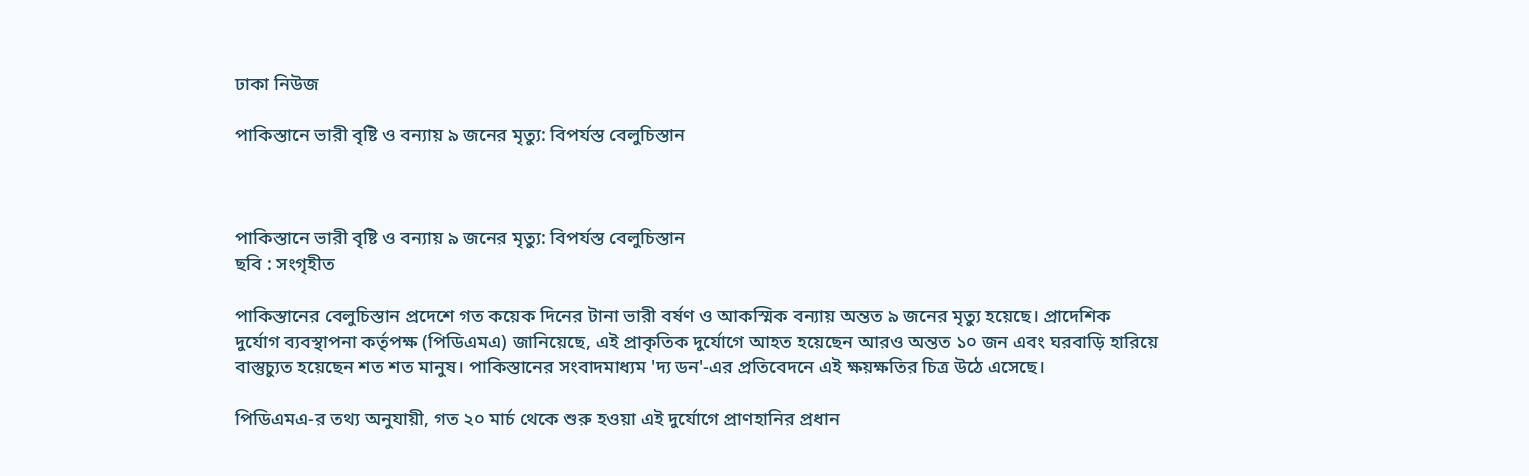ঢাকা নিউজ

পাকিস্তানে ভারী বৃষ্টি ও বন্যায় ৯ জনের মৃত্যু: বিপর্যস্ত বেলুচিস্তান



পাকিস্তানে ভারী বৃষ্টি ও বন্যায় ৯ জনের মৃত্যু: বিপর্যস্ত বেলুচিস্তান
ছবি : সংগৃহীত

পাকিস্তানের বেলুচিস্তান প্রদেশে গত কয়েক দিনের টানা ভারী বর্ষণ ও আকস্মিক বন্যায় অন্তত ৯ জনের মৃত্যু হয়েছে। প্রাদেশিক দুর্যোগ ব্যবস্থাপনা কর্তৃপক্ষ (পিডিএমএ) জানিয়েছে, এই প্রাকৃতিক দুর্যোগে আহত হয়েছেন আরও অন্তত ১০ জন এবং ঘরবাড়ি হারিয়ে বাস্তুচ্যুত হয়েছেন শত শত মানুষ। পাকিস্তানের সংবাদমাধ্যম 'দ্য ডন'-এর প্রতিবেদনে এই ক্ষয়ক্ষতির চিত্র উঠে এসেছে।

পিডিএমএ-র তথ্য অনুযায়ী, গত ২০ মার্চ থেকে শুরু হওয়া এই দুর্যোগে প্রাণহানির প্রধান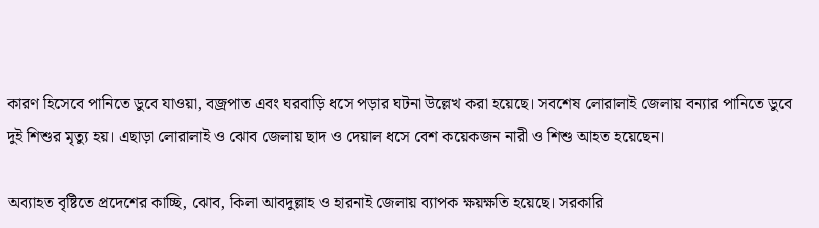কারণ হিসেবে পানিতে ডুবে যাওয়া, বজ্রপাত এবং ঘরবাড়ি ধসে পড়ার ঘটনা উল্লেখ করা হয়েছে। সবশেষ লোরালাই জেলায় বন্যার পানিতে ডুবে দুই শিশুর মৃত্যু হয়। এছাড়া লোরালাই ও ঝোব জেলায় ছাদ ও দেয়াল ধসে বেশ কয়েকজন নারী ও শিশু আহত হয়েছেন।

অব্যাহত বৃষ্টিতে প্রদেশের কাচ্ছি, ঝোব, কিলা আবদুল্লাহ ও হারনাই জেলায় ব্যাপক ক্ষয়ক্ষতি হয়েছে। সরকারি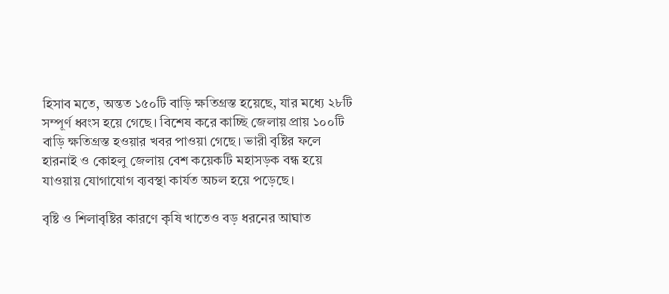হিসাব মতে, অন্তত ১৫০টি বাড়ি ক্ষতিগ্রস্ত হয়েছে, যার মধ্যে ২৮টি সম্পূর্ণ ধ্বংস হয়ে গেছে। বিশেষ করে কাচ্ছি জেলায় প্রায় ১০০টি বাড়ি ক্ষতিগ্রস্ত হওয়ার খবর পাওয়া গেছে। ভারী বৃষ্টির ফলে হারনাই ও কোহলু জেলায় বেশ কয়েকটি মহাসড়ক বন্ধ হয়ে যাওয়ায় যোগাযোগ ব্যবস্থা কার্যত অচল হয়ে পড়েছে।

বৃষ্টি ও শিলাবৃষ্টির কারণে কৃষি খাতেও বড় ধরনের আঘাত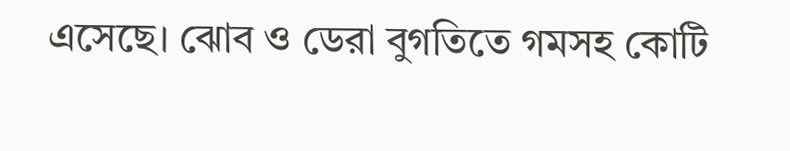এসেছে। ঝোব ও ডেরা বুগতিতে গমসহ কোটি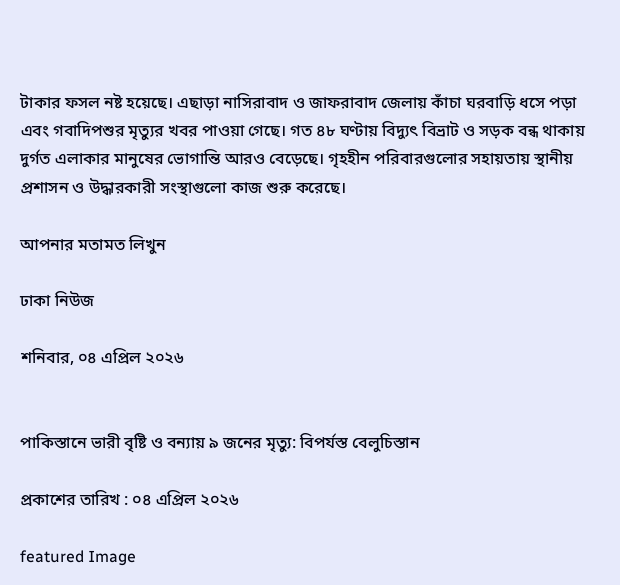টাকার ফসল নষ্ট হয়েছে। এছাড়া নাসিরাবাদ ও জাফরাবাদ জেলায় কাঁচা ঘরবাড়ি ধসে পড়া এবং গবাদিপশুর মৃত্যুর খবর পাওয়া গেছে। গত ৪৮ ঘণ্টায় বিদ্যুৎ বিভ্রাট ও সড়ক বন্ধ থাকায় দুর্গত এলাকার মানুষের ভোগান্তি আরও বেড়েছে। গৃহহীন পরিবারগুলোর সহায়তায় স্থানীয় প্রশাসন ও উদ্ধারকারী সংস্থাগুলো কাজ শুরু করেছে।

আপনার মতামত লিখুন

ঢাকা নিউজ

শনিবার, ০৪ এপ্রিল ২০২৬


পাকিস্তানে ভারী বৃষ্টি ও বন্যায় ৯ জনের মৃত্যু: বিপর্যস্ত বেলুচিস্তান

প্রকাশের তারিখ : ০৪ এপ্রিল ২০২৬

featured Image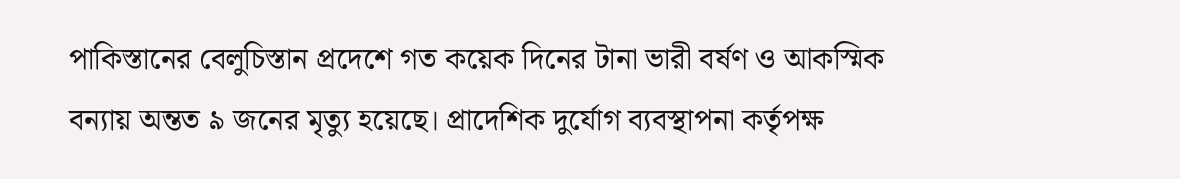পাকিস্তানের বেলুচিস্তান প্রদেশে গত কয়েক দিনের টানা ভারী বর্ষণ ও আকস্মিক বন্যায় অন্তত ৯ জনের মৃত্যু হয়েছে। প্রাদেশিক দুর্যোগ ব্যবস্থাপনা কর্তৃপক্ষ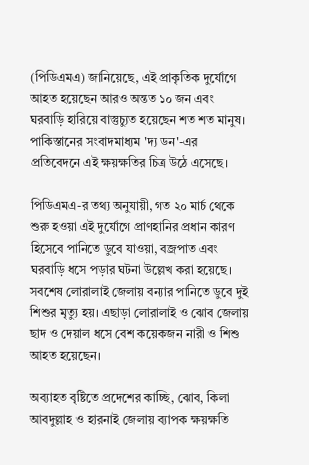(পিডিএমএ) জানিয়েছে, এই প্রাকৃতিক দুর্যোগে আহত হয়েছেন আরও অন্তত ১০ জন এবং ঘরবাড়ি হারিয়ে বাস্তুচ্যুত হয়েছেন শত শত মানুষ। পাকিস্তানের সংবাদমাধ্যম 'দ্য ডন'-এর প্রতিবেদনে এই ক্ষয়ক্ষতির চিত্র উঠে এসেছে।

পিডিএমএ-র তথ্য অনুযায়ী, গত ২০ মার্চ থেকে শুরু হওয়া এই দুর্যোগে প্রাণহানির প্রধান কারণ হিসেবে পানিতে ডুবে যাওয়া, বজ্রপাত এবং ঘরবাড়ি ধসে পড়ার ঘটনা উল্লেখ করা হয়েছে। সবশেষ লোরালাই জেলায় বন্যার পানিতে ডুবে দুই শিশুর মৃত্যু হয়। এছাড়া লোরালাই ও ঝোব জেলায় ছাদ ও দেয়াল ধসে বেশ কয়েকজন নারী ও শিশু আহত হয়েছেন।

অব্যাহত বৃষ্টিতে প্রদেশের কাচ্ছি, ঝোব, কিলা আবদুল্লাহ ও হারনাই জেলায় ব্যাপক ক্ষয়ক্ষতি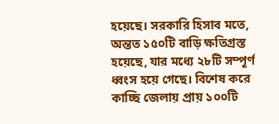হয়েছে। সরকারি হিসাব মতে, অন্তত ১৫০টি বাড়ি ক্ষতিগ্রস্ত হয়েছে, যার মধ্যে ২৮টি সম্পূর্ণ ধ্বংস হয়ে গেছে। বিশেষ করে কাচ্ছি জেলায় প্রায় ১০০টি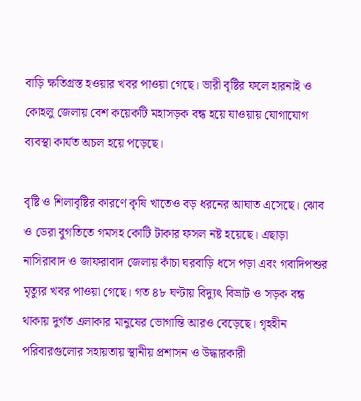বাড়ি ক্ষতিগ্রস্ত হওয়ার খবর পাওয়া গেছে। ভারী বৃষ্টির ফলে হারনাই ও কোহলু জেলায় বেশ কয়েকটি মহাসড়ক বন্ধ হয়ে যাওয়ায় যোগাযোগ ব্যবস্থা কার্যত অচল হয়ে পড়েছে।

বৃষ্টি ও শিলাবৃষ্টির কারণে কৃষি খাতেও বড় ধরনের আঘাত এসেছে। ঝোব ও ডেরা বুগতিতে গমসহ কোটি টাকার ফসল নষ্ট হয়েছে। এছাড়া নাসিরাবাদ ও জাফরাবাদ জেলায় কাঁচা ঘরবাড়ি ধসে পড়া এবং গবাদিপশুর মৃত্যুর খবর পাওয়া গেছে। গত ৪৮ ঘণ্টায় বিদ্যুৎ বিভ্রাট ও সড়ক বন্ধ থাকায় দুর্গত এলাকার মানুষের ভোগান্তি আরও বেড়েছে। গৃহহীন পরিবারগুলোর সহায়তায় স্থানীয় প্রশাসন ও উদ্ধারকারী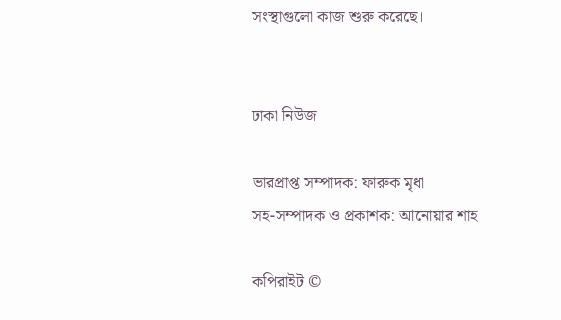সংস্থাগুলো কাজ শুরু করেছে।


ঢাকা নিউজ

ভারপ্রাপ্ত সম্পাদক: ফারুক মৃধা
সহ-সম্পাদক ও প্রকাশক: আনোয়ার শাহ

কপিরাইট ©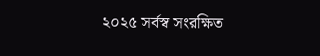২০২৫ সর্বস্ব সংরক্ষিত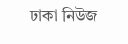ঢাকা নিউজ